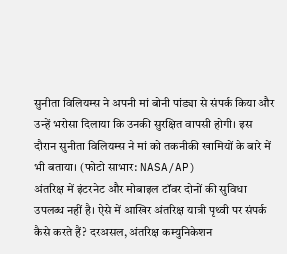सुनीता विलियम्स ने अपनी मां बोनी पांड्या से संपर्क किया और उन्हें भरोसा दिलाया कि उनकी सुरक्षित वापसी होगी। इस दौरान सुनीता विलियम्स ने मां को तकनीकी खामियों के बारे में भी बताया। (फोटो साभार: NASA/AP)
अंतरिक्ष में इंटरनेट और मोबाइल टॉवर दोनों की सुविधा उपलब्ध नहीं है। ऐसे में आखिर अंतरिक्ष यात्री पृथ्वी पर संपर्क कैसे करते हैं? दरअसल, अंतरिक्ष कम्युनिकेशन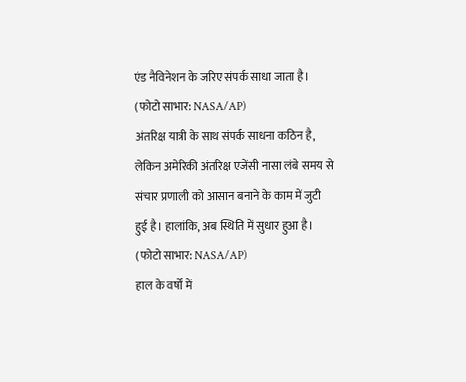एंड नैविनेशन के जरिए संपर्क साधा जाता है। (फोटो साभार: NASA/AP)
अंतरिक्ष यात्री के साथ संपर्क साधना कठिन है, लेकिन अमेरिकी अंतरिक्ष एजेंसी नासा लंबे समय से संचार प्रणाली को आसान बनाने के काम में जुटी हुई है। हालांकि, अब स्थिति में सुधार हुआ है। (फोटो साभार: NASA/AP)
हाल के वर्षों में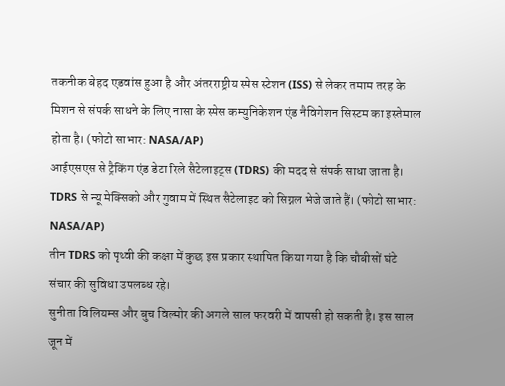तकनीक बेहद एडवांस हुआ है और अंतरराष्ट्रीय स्पेस स्टेशन (ISS) से लेकर तमाम तरह के मिशन से संपर्क साधने के लिए नासा के स्पेस कम्युनिकेशन एंड नैविगेशन सिस्टम का इस्तेमाल होता है। (फोटो साभार: NASA/AP)
आईएसएस से ट्रैकिंग एंड डेटा रिले सैटेलाइट्स (TDRS) की मदद से संपर्क साधा जाता है। TDRS से न्यू मेक्सिको और गुवाम में स्थित सैटेलाइट को सिग्नल भेजे जाते हैं। (फोटो साभार: NASA/AP)
तीन TDRS को पृथ्वी की कक्षा में कुछ इस प्रकार स्थापित किया गया है कि चौबीसों घंटे संचार की सुविधा उपलब्ध रहे।
सुनीता विलियम्स और बुच विल्मोर की अगले साल फरवरी में वापसी हो सकती है। इस साल जून में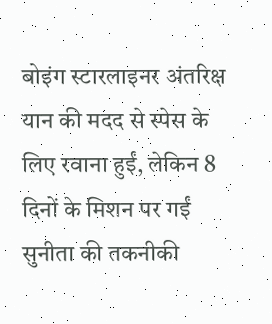बोइंग स्टारलाइनर अंतरिक्ष यान की मदद से स्पेस के लिए रवाना हुईं, लेकिन 8 दिनों के मिशन पर गईं सुनीता की तकनीकी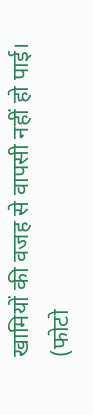खामियों की वजह से वापसी नहीं हो पाई। (फोटो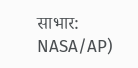साभार: NASA/AP)